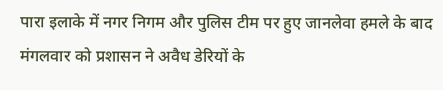पारा इलाके में नगर निगम और पुलिस टीम पर हुए जानलेवा हमले के बाद मंगलवार को प्रशासन ने अवैध डेरियों के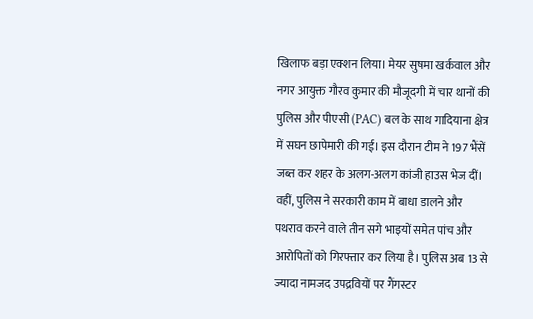खिलाफ बड़ा एक्शन लिया। मेयर सुषमा खर्कवाल और नगर आयुक्त गौरव कुमार की मौजूदगी में चार थानों की पुलिस और पीएसी (PAC) बल के साथ गादियाना क्षेत्र में सघन छापेमारी की गई। इस दौरान टीम ने 197 भैंसें जब्त कर शहर के अलग-अलग कांजी हाउस भेज दीं। वहीं, पुलिस ने सरकारी काम में बाधा डालने और पथराव करने वाले तीन सगे भाइयों समेत पांच और आरोपितों को गिरफ्तार कर लिया है। पुलिस अब 13 से ज्यादा नामजद उपद्रवियों पर गैंगस्टर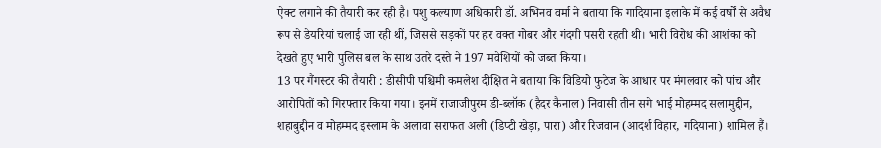ऐक्ट लगाने की तैयारी कर रही है। पशु कल्याण अधिकारी डॉ. अभिनव वर्मा ने बताया कि गादियाना इलाके में कई वर्षों से अवैध रूप से डेयरियां चलाई जा रही थीं, जिससे सड़कों पर हर वक्त गोबर और गंदगी पसरी रहती थी। भारी विरोध की आशंका को देखते हुए भारी पुलिस बल के साथ उतरे दस्ते ने 197 मवेशियों को जब्त किया।
13 पर गैंगस्टर की तैयारी : डीसीपी पश्चिमी कमलेश दीक्षित ने बताया कि विडियो फुटेज के आधार पर मंगलवार को पांच और आरोपितों को गिरफ्तार किया गया। इनमें राजाजीपुरम डी-ब्लॉक (हैदर कैनाल) निवासी तीन सगे भाई मोहम्मद सलामुद्दीन, शहाबुद्दीन व मोहम्मद इस्लाम के अलावा सराफत अली (डिप्टी खेड़ा, पारा) और रिजवान (आदर्श विहार, गदियाना) शामिल हैं।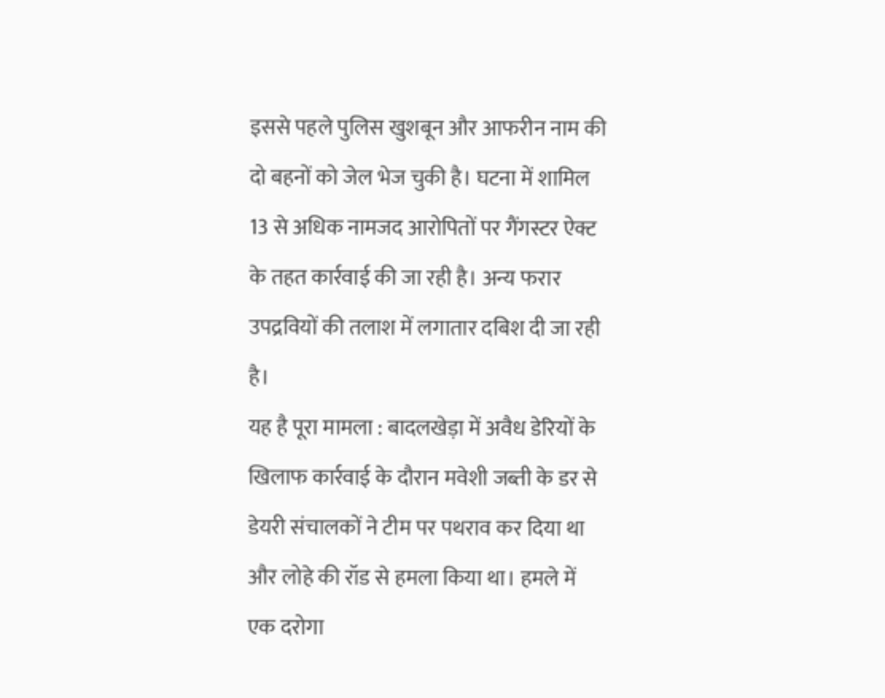इससे पहले पुलिस खुशबून और आफरीन नाम की दो बहनों को जेल भेज चुकी है। घटना में शामिल 13 से अधिक नामजद आरोपितों पर गैंगस्टर ऐक्ट के तहत कार्रवाई की जा रही है। अन्य फरार उपद्रवियों की तलाश में लगातार दबिश दी जा रही है।
यह है पूरा मामला : बादलखेड़ा में अवैध डेरियों के खिलाफ कार्रवाई के दौरान मवेशी जब्ती के डर से डेयरी संचालकों ने टीम पर पथराव कर दिया था और लोहे की रॉड से हमला किया था। हमले में एक दरोगा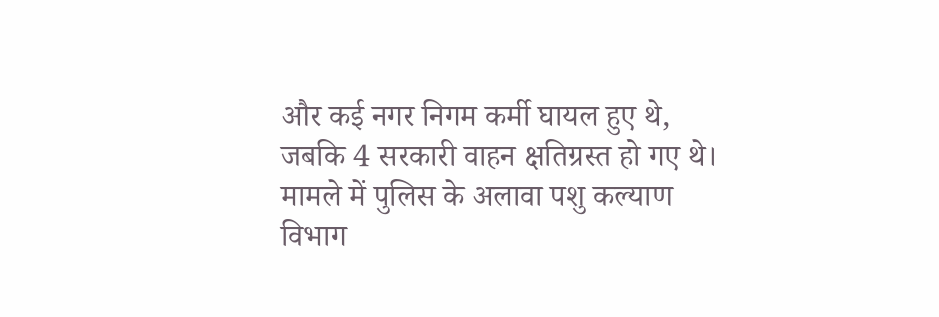और कई नगर निगम कर्मी घायल हुए थे, जबकि 4 सरकारी वाहन क्षतिग्रस्त हो गए थे। मामले में पुलिस के अलावा पशु कल्याण विभाग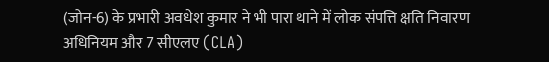(जोन-6) के प्रभारी अवधेश कुमार ने भी पारा थाने में लोक संपत्ति क्षति निवारण अधिनियम और 7 सीएलए (CLA)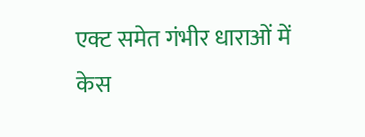एक्ट समेत गंभीर धाराओं में केस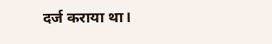दर्ज कराया था।